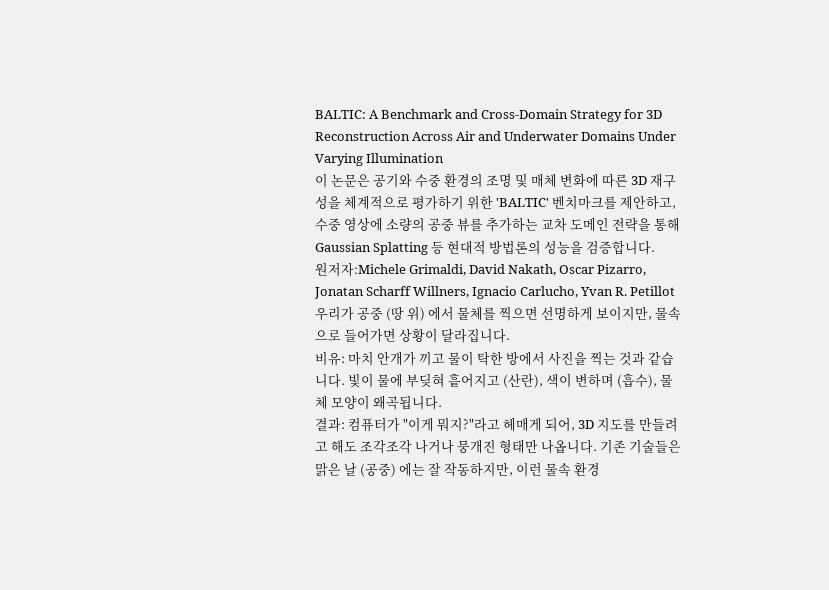BALTIC: A Benchmark and Cross-Domain Strategy for 3D Reconstruction Across Air and Underwater Domains Under Varying Illumination
이 논문은 공기와 수중 환경의 조명 및 매체 변화에 따른 3D 재구성을 체계적으로 평가하기 위한 'BALTIC' 벤치마크를 제안하고, 수중 영상에 소량의 공중 뷰를 추가하는 교차 도메인 전략을 통해 Gaussian Splatting 등 현대적 방법론의 성능을 검증합니다.
원저자:Michele Grimaldi, David Nakath, Oscar Pizarro, Jonatan Scharff Willners, Ignacio Carlucho, Yvan R. Petillot
우리가 공중 (땅 위) 에서 물체를 찍으면 선명하게 보이지만, 물속으로 들어가면 상황이 달라집니다.
비유: 마치 안개가 끼고 물이 탁한 방에서 사진을 찍는 것과 같습니다. 빛이 물에 부딪혀 흩어지고 (산란), 색이 변하며 (흡수), 물체 모양이 왜곡됩니다.
결과: 컴퓨터가 "이게 뭐지?"라고 헤매게 되어, 3D 지도를 만들려고 해도 조각조각 나거나 뭉개진 형태만 나옵니다. 기존 기술들은 맑은 날 (공중) 에는 잘 작동하지만, 이런 물속 환경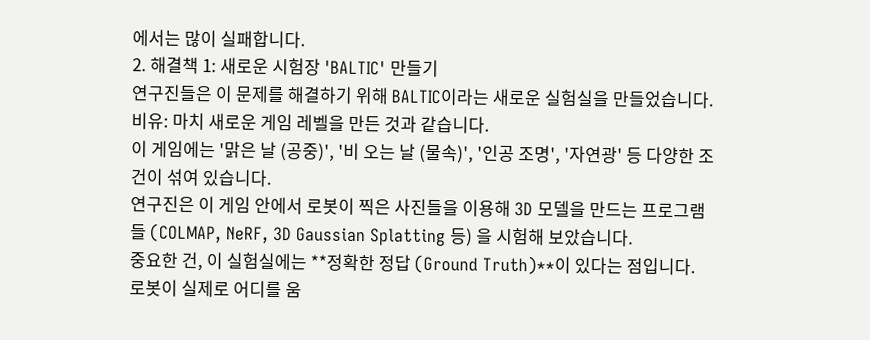에서는 많이 실패합니다.
2. 해결책 1: 새로운 시험장 'BALTIC' 만들기
연구진들은 이 문제를 해결하기 위해 BALTIC이라는 새로운 실험실을 만들었습니다.
비유: 마치 새로운 게임 레벨을 만든 것과 같습니다.
이 게임에는 '맑은 날 (공중)', '비 오는 날 (물속)', '인공 조명', '자연광' 등 다양한 조건이 섞여 있습니다.
연구진은 이 게임 안에서 로봇이 찍은 사진들을 이용해 3D 모델을 만드는 프로그램들 (COLMAP, NeRF, 3D Gaussian Splatting 등) 을 시험해 보았습니다.
중요한 건, 이 실험실에는 **정확한 정답 (Ground Truth)**이 있다는 점입니다. 로봇이 실제로 어디를 움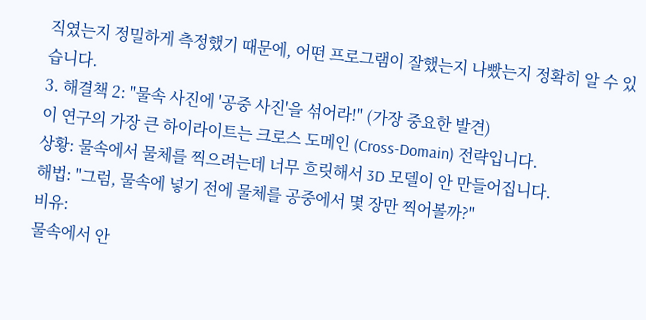직였는지 정밀하게 측정했기 때문에, 어떤 프로그램이 잘했는지 나빴는지 정확히 알 수 있습니다.
3. 해결책 2: "물속 사진에 '공중 사진'을 섞어라!" (가장 중요한 발견)
이 연구의 가장 큰 하이라이트는 크로스 도메인 (Cross-Domain) 전략입니다.
상황: 물속에서 물체를 찍으려는데 너무 흐릿해서 3D 모델이 안 만들어집니다.
해법: "그럼, 물속에 넣기 전에 물체를 공중에서 몇 장만 찍어볼까?"
비유:
물속에서 안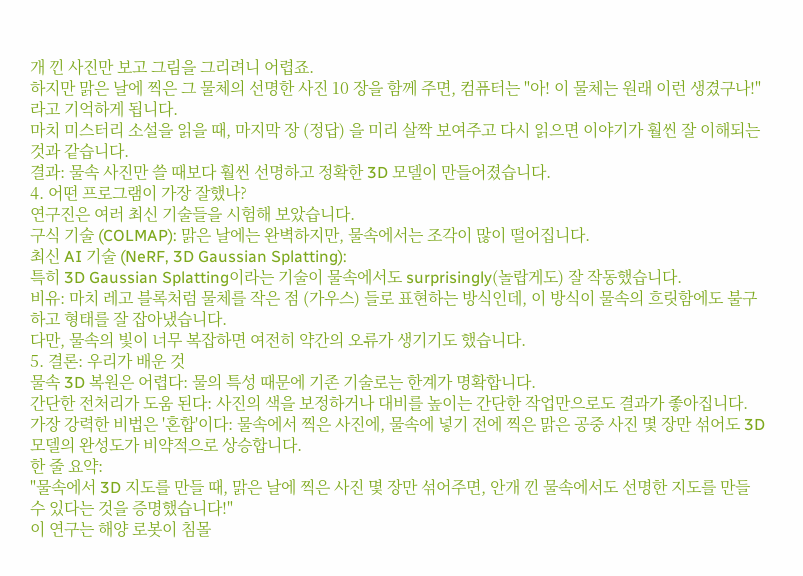개 낀 사진만 보고 그림을 그리려니 어렵죠.
하지만 맑은 날에 찍은 그 물체의 선명한 사진 10 장을 함께 주면, 컴퓨터는 "아! 이 물체는 원래 이런 생겼구나!"라고 기억하게 됩니다.
마치 미스터리 소설을 읽을 때, 마지막 장 (정답) 을 미리 살짝 보여주고 다시 읽으면 이야기가 훨씬 잘 이해되는 것과 같습니다.
결과: 물속 사진만 쓸 때보다 훨씬 선명하고 정확한 3D 모델이 만들어졌습니다.
4. 어떤 프로그램이 가장 잘했나?
연구진은 여러 최신 기술들을 시험해 보았습니다.
구식 기술 (COLMAP): 맑은 날에는 완벽하지만, 물속에서는 조각이 많이 떨어집니다.
최신 AI 기술 (NeRF, 3D Gaussian Splatting):
특히 3D Gaussian Splatting이라는 기술이 물속에서도 surprisingly(놀랍게도) 잘 작동했습니다.
비유: 마치 레고 블록처럼 물체를 작은 점 (가우스) 들로 표현하는 방식인데, 이 방식이 물속의 흐릿함에도 불구하고 형태를 잘 잡아냈습니다.
다만, 물속의 빛이 너무 복잡하면 여전히 약간의 오류가 생기기도 했습니다.
5. 결론: 우리가 배운 것
물속 3D 복원은 어렵다: 물의 특성 때문에 기존 기술로는 한계가 명확합니다.
간단한 전처리가 도움 된다: 사진의 색을 보정하거나 대비를 높이는 간단한 작업만으로도 결과가 좋아집니다.
가장 강력한 비법은 '혼합'이다: 물속에서 찍은 사진에, 물속에 넣기 전에 찍은 맑은 공중 사진 몇 장만 섞어도 3D 모델의 완성도가 비약적으로 상승합니다.
한 줄 요약:
"물속에서 3D 지도를 만들 때, 맑은 날에 찍은 사진 몇 장만 섞어주면, 안개 낀 물속에서도 선명한 지도를 만들 수 있다는 것을 증명했습니다!"
이 연구는 해양 로봇이 침몰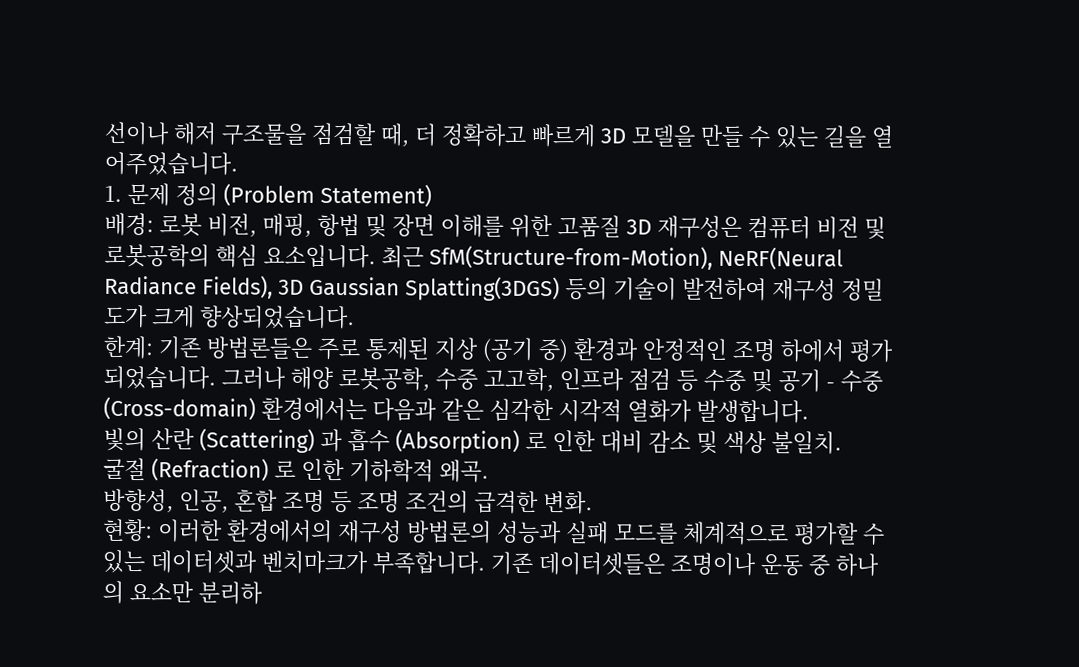선이나 해저 구조물을 점검할 때, 더 정확하고 빠르게 3D 모델을 만들 수 있는 길을 열어주었습니다.
1. 문제 정의 (Problem Statement)
배경: 로봇 비전, 매핑, 항법 및 장면 이해를 위한 고품질 3D 재구성은 컴퓨터 비전 및 로봇공학의 핵심 요소입니다. 최근 SfM(Structure-from-Motion), NeRF(Neural Radiance Fields), 3D Gaussian Splatting(3DGS) 등의 기술이 발전하여 재구성 정밀도가 크게 향상되었습니다.
한계: 기존 방법론들은 주로 통제된 지상 (공기 중) 환경과 안정적인 조명 하에서 평가되었습니다. 그러나 해양 로봇공학, 수중 고고학, 인프라 점검 등 수중 및 공기 - 수중 (Cross-domain) 환경에서는 다음과 같은 심각한 시각적 열화가 발생합니다.
빛의 산란 (Scattering) 과 흡수 (Absorption) 로 인한 대비 감소 및 색상 불일치.
굴절 (Refraction) 로 인한 기하학적 왜곡.
방향성, 인공, 혼합 조명 등 조명 조건의 급격한 변화.
현황: 이러한 환경에서의 재구성 방법론의 성능과 실패 모드를 체계적으로 평가할 수 있는 데이터셋과 벤치마크가 부족합니다. 기존 데이터셋들은 조명이나 운동 중 하나의 요소만 분리하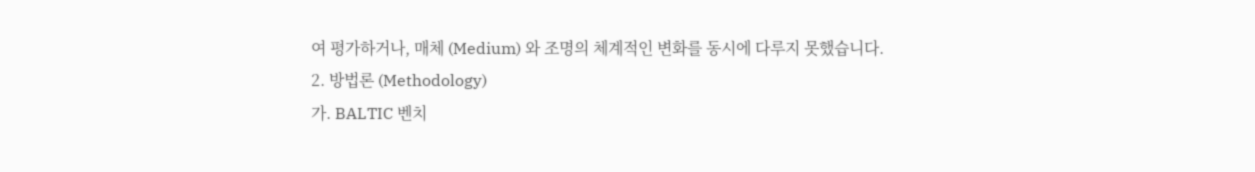여 평가하거나, 매체 (Medium) 와 조명의 체계적인 변화를 동시에 다루지 못했습니다.
2. 방법론 (Methodology)
가. BALTIC 벤치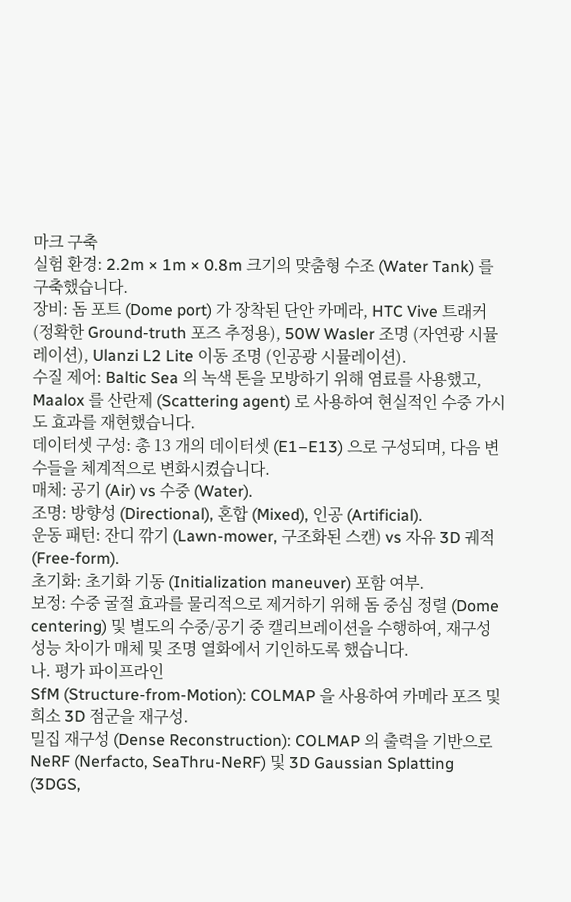마크 구축
실험 환경: 2.2m × 1m × 0.8m 크기의 맞춤형 수조 (Water Tank) 를 구축했습니다.
장비: 돔 포트 (Dome port) 가 장착된 단안 카메라, HTC Vive 트래커 (정확한 Ground-truth 포즈 추정용), 50W Wasler 조명 (자연광 시뮬레이션), Ulanzi L2 Lite 이동 조명 (인공광 시뮬레이션).
수질 제어: Baltic Sea 의 녹색 톤을 모방하기 위해 염료를 사용했고, Maalox 를 산란제 (Scattering agent) 로 사용하여 현실적인 수중 가시도 효과를 재현했습니다.
데이터셋 구성: 총 13 개의 데이터셋 (E1–E13) 으로 구성되며, 다음 변수들을 체계적으로 변화시켰습니다.
매체: 공기 (Air) vs 수중 (Water).
조명: 방향성 (Directional), 혼합 (Mixed), 인공 (Artificial).
운동 패턴: 잔디 깎기 (Lawn-mower, 구조화된 스캔) vs 자유 3D 궤적 (Free-form).
초기화: 초기화 기동 (Initialization maneuver) 포함 여부.
보정: 수중 굴절 효과를 물리적으로 제거하기 위해 돔 중심 정렬 (Dome centering) 및 별도의 수중/공기 중 캘리브레이션을 수행하여, 재구성 성능 차이가 매체 및 조명 열화에서 기인하도록 했습니다.
나. 평가 파이프라인
SfM (Structure-from-Motion): COLMAP 을 사용하여 카메라 포즈 및 희소 3D 점군을 재구성.
밀집 재구성 (Dense Reconstruction): COLMAP 의 출력을 기반으로 NeRF (Nerfacto, SeaThru-NeRF) 및 3D Gaussian Splatting (3DGS,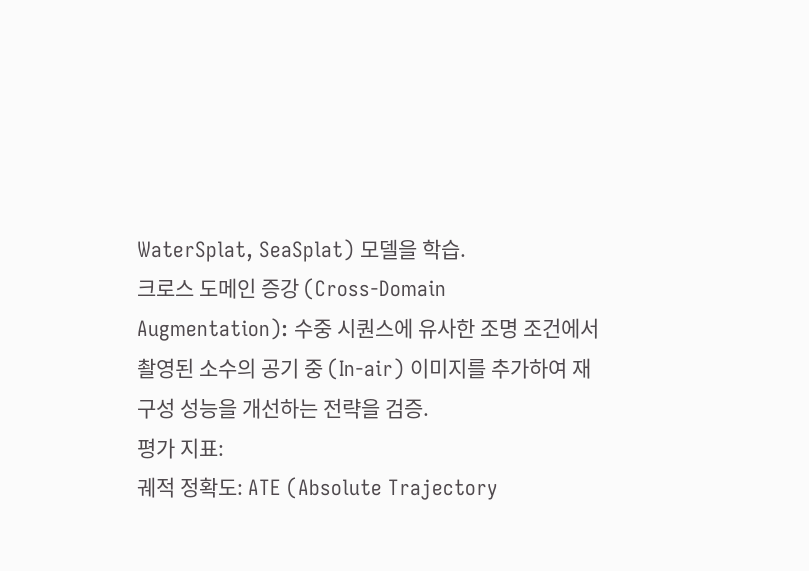WaterSplat, SeaSplat) 모델을 학습.
크로스 도메인 증강 (Cross-Domain Augmentation): 수중 시퀀스에 유사한 조명 조건에서 촬영된 소수의 공기 중 (In-air) 이미지를 추가하여 재구성 성능을 개선하는 전략을 검증.
평가 지표:
궤적 정확도: ATE (Absolute Trajectory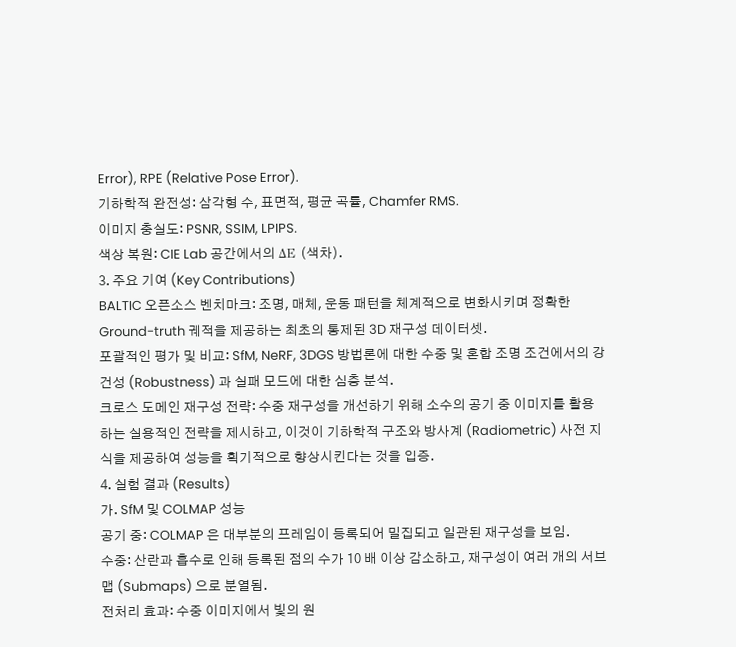Error), RPE (Relative Pose Error).
기하학적 완전성: 삼각형 수, 표면적, 평균 곡률, Chamfer RMS.
이미지 충실도: PSNR, SSIM, LPIPS.
색상 복원: CIE Lab 공간에서의 ΔE (색차).
3. 주요 기여 (Key Contributions)
BALTIC 오픈소스 벤치마크: 조명, 매체, 운동 패턴을 체계적으로 변화시키며 정확한 Ground-truth 궤적을 제공하는 최초의 통제된 3D 재구성 데이터셋.
포괄적인 평가 및 비교: SfM, NeRF, 3DGS 방법론에 대한 수중 및 혼합 조명 조건에서의 강건성 (Robustness) 과 실패 모드에 대한 심층 분석.
크로스 도메인 재구성 전략: 수중 재구성을 개선하기 위해 소수의 공기 중 이미지를 활용하는 실용적인 전략을 제시하고, 이것이 기하학적 구조와 방사계 (Radiometric) 사전 지식을 제공하여 성능을 획기적으로 향상시킨다는 것을 입증.
4. 실험 결과 (Results)
가. SfM 및 COLMAP 성능
공기 중: COLMAP 은 대부분의 프레임이 등록되어 밀집되고 일관된 재구성을 보임.
수중: 산란과 흡수로 인해 등록된 점의 수가 10 배 이상 감소하고, 재구성이 여러 개의 서브맵 (Submaps) 으로 분열됨.
전처리 효과: 수중 이미지에서 빛의 원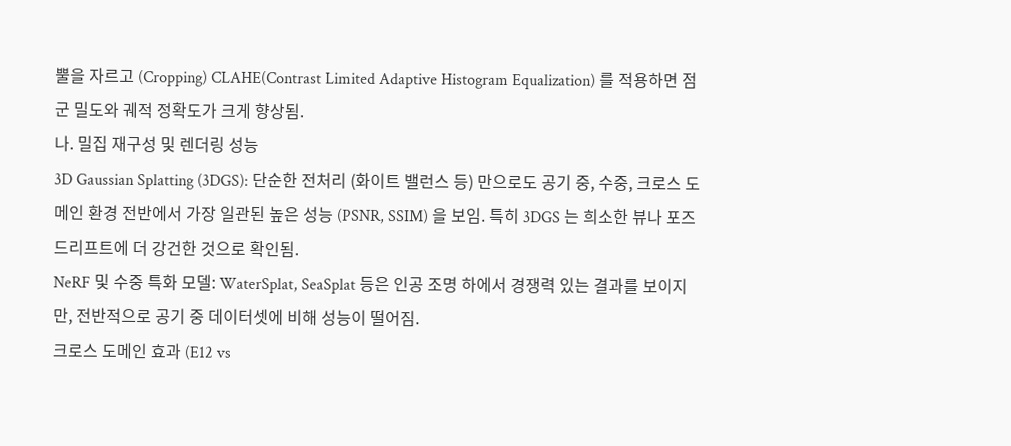뿔을 자르고 (Cropping) CLAHE(Contrast Limited Adaptive Histogram Equalization) 를 적용하면 점군 밀도와 궤적 정확도가 크게 향상됨.
나. 밀집 재구성 및 렌더링 성능
3D Gaussian Splatting (3DGS): 단순한 전처리 (화이트 밸런스 등) 만으로도 공기 중, 수중, 크로스 도메인 환경 전반에서 가장 일관된 높은 성능 (PSNR, SSIM) 을 보임. 특히 3DGS 는 희소한 뷰나 포즈 드리프트에 더 강건한 것으로 확인됨.
NeRF 및 수중 특화 모델: WaterSplat, SeaSplat 등은 인공 조명 하에서 경쟁력 있는 결과를 보이지만, 전반적으로 공기 중 데이터셋에 비해 성능이 떨어짐.
크로스 도메인 효과 (E12 vs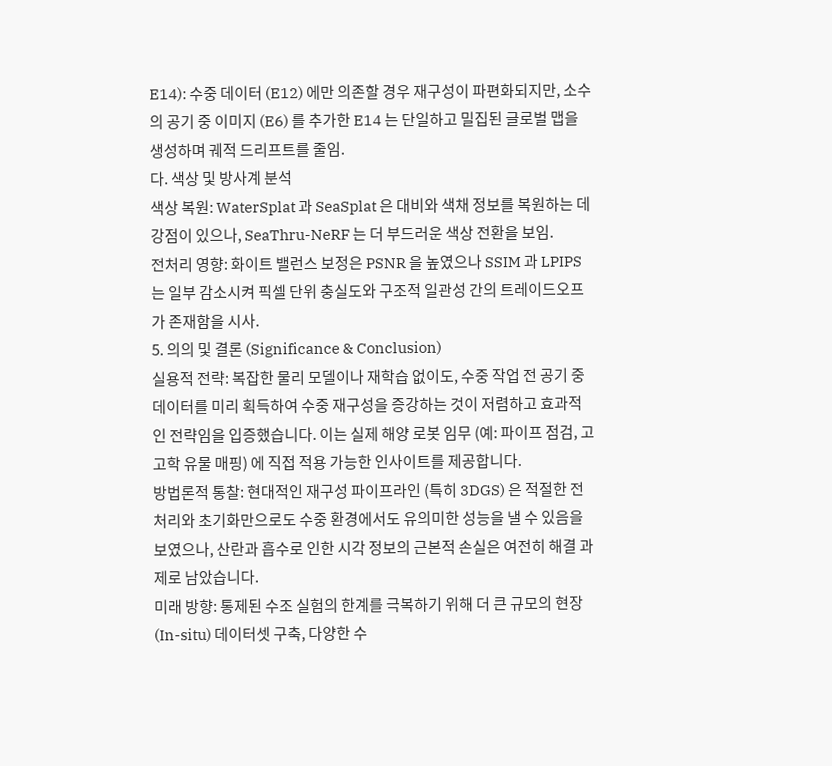E14): 수중 데이터 (E12) 에만 의존할 경우 재구성이 파편화되지만, 소수의 공기 중 이미지 (E6) 를 추가한 E14 는 단일하고 밀집된 글로벌 맵을 생성하며 궤적 드리프트를 줄임.
다. 색상 및 방사계 분석
색상 복원: WaterSplat 과 SeaSplat 은 대비와 색채 정보를 복원하는 데 강점이 있으나, SeaThru-NeRF 는 더 부드러운 색상 전환을 보임.
전처리 영향: 화이트 밸런스 보정은 PSNR 을 높였으나 SSIM 과 LPIPS 는 일부 감소시켜 픽셀 단위 충실도와 구조적 일관성 간의 트레이드오프가 존재함을 시사.
5. 의의 및 결론 (Significance & Conclusion)
실용적 전략: 복잡한 물리 모델이나 재학습 없이도, 수중 작업 전 공기 중 데이터를 미리 획득하여 수중 재구성을 증강하는 것이 저렴하고 효과적인 전략임을 입증했습니다. 이는 실제 해양 로봇 임무 (예: 파이프 점검, 고고학 유물 매핑) 에 직접 적용 가능한 인사이트를 제공합니다.
방법론적 통찰: 현대적인 재구성 파이프라인 (특히 3DGS) 은 적절한 전처리와 초기화만으로도 수중 환경에서도 유의미한 성능을 낼 수 있음을 보였으나, 산란과 흡수로 인한 시각 정보의 근본적 손실은 여전히 해결 과제로 남았습니다.
미래 방향: 통제된 수조 실험의 한계를 극복하기 위해 더 큰 규모의 현장 (In-situ) 데이터셋 구축, 다양한 수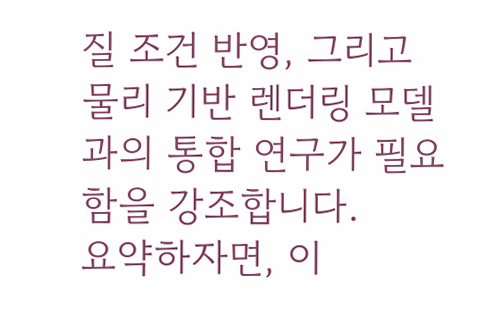질 조건 반영, 그리고 물리 기반 렌더링 모델과의 통합 연구가 필요함을 강조합니다.
요약하자면, 이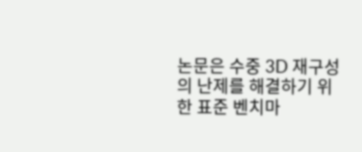논문은 수중 3D 재구성의 난제를 해결하기 위한 표준 벤치마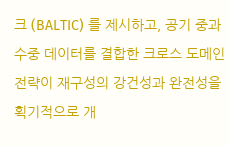크 (BALTIC) 를 제시하고, 공기 중과 수중 데이터를 결합한 크로스 도메인 전략이 재구성의 강건성과 완전성을 획기적으로 개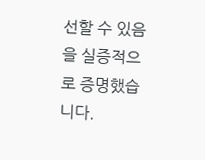선할 수 있음을 실증적으로 증명했습니다.